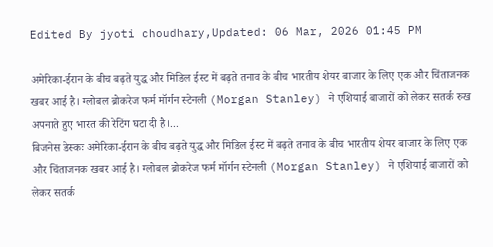Edited By jyoti choudhary,Updated: 06 Mar, 2026 01:45 PM

अमेरिका-ईरान के बीच बढ़ते युद्ध और मिडिल ईस्ट में बढ़ते तनाव के बीच भारतीय शेयर बाजार के लिए एक और चिंताजनक खबर आई है। ग्लोबल ब्रोकरेज फर्म मॉर्गन स्टेनली (Morgan Stanley) ने एशियाई बाजारों को लेकर सतर्क रुख अपनाते हुए भारत की रेटिंग घटा दी है।...
बिजनेस डेस्कः अमेरिका-ईरान के बीच बढ़ते युद्ध और मिडिल ईस्ट में बढ़ते तनाव के बीच भारतीय शेयर बाजार के लिए एक और चिंताजनक खबर आई है। ग्लोबल ब्रोकरेज फर्म मॉर्गन स्टेनली (Morgan Stanley) ने एशियाई बाजारों को लेकर सतर्क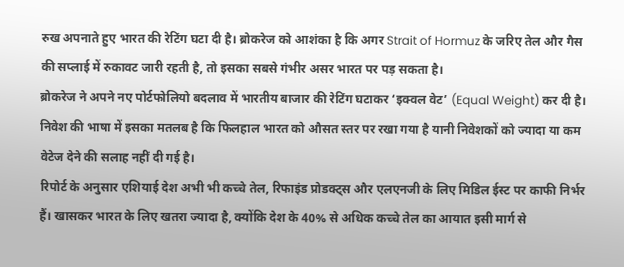रुख अपनाते हुए भारत की रेटिंग घटा दी है। ब्रोकरेज को आशंका है कि अगर Strait of Hormuz के जरिए तेल और गैस की सप्लाई में रुकावट जारी रहती है, तो इसका सबसे गंभीर असर भारत पर पड़ सकता है।
ब्रोकरेज ने अपने नए पोर्टफोलियो बदलाव में भारतीय बाजार की रेटिंग घटाकर ‘इक्वल वेट’ (Equal Weight) कर दी है। निवेश की भाषा में इसका मतलब है कि फिलहाल भारत को औसत स्तर पर रखा गया है यानी निवेशकों को ज्यादा या कम वेटेज देने की सलाह नहीं दी गई है।
रिपोर्ट के अनुसार एशियाई देश अभी भी कच्चे तेल, रिफाइंड प्रोडक्ट्स और एलएनजी के लिए मिडिल ईस्ट पर काफी निर्भर हैं। खासकर भारत के लिए खतरा ज्यादा है, क्योंकि देश के 40% से अधिक कच्चे तेल का आयात इसी मार्ग से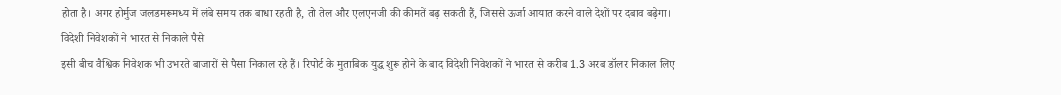होता है। अगर होर्मुज जलडमरूमध्य में लंबे समय तक बाधा रहती है, तो तेल और एलएनजी की कीमतें बढ़ सकती हैं, जिससे ऊर्जा आयात करने वाले देशों पर दबाव बढ़ेगा।
विदेशी निवेशकों ने भारत से निकाले पैसे
इसी बीच वैश्विक निवेशक भी उभरते बाजारों से पैसा निकाल रहे हैं। रिपोर्ट के मुताबिक युद्ध शुरू होने के बाद विदेशी निवेशकों ने भारत से करीब 1.3 अरब डॉलर निकाल लिए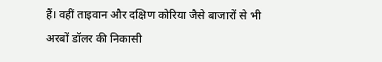हैं। वहीं ताइवान और दक्षिण कोरिया जैसे बाजारों से भी अरबों डॉलर की निकासी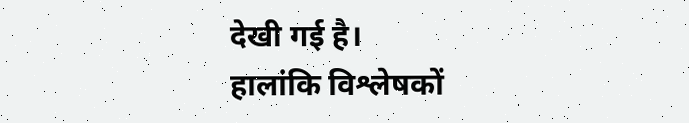देखी गई है।
हालांकि विश्लेषकों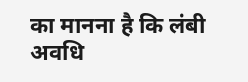का मानना है कि लंबी अवधि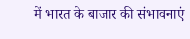में भारत के बाजार की संभावनाएं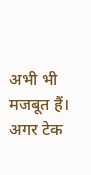अभी भी मजबूत हैं। अगर टेक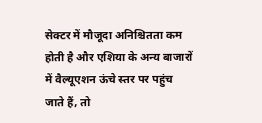सेक्टर में मौजूदा अनिश्चितता कम होती है और एशिया के अन्य बाजारों में वैल्यूएशन ऊंचे स्तर पर पहुंच जाते हैं, तो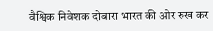वैश्विक निवेशक दोबारा भारत की ओर रुख कर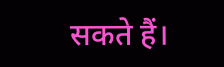सकते हैं।